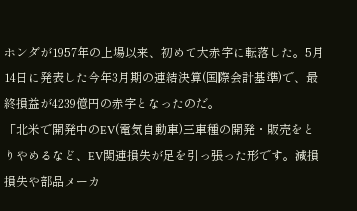ホンダが1957年の上場以来、初めて大赤字に転落した。5月14日に発表した今年3月期の連結決算(国際会計基準)で、最終損益が4239億円の赤字となったのだ。
「北米で開発中のEV(電気自動車)三車種の開発・販売をとりやめるなど、EV関連損失が足を引っ張った形です。減損損失や部品メーカ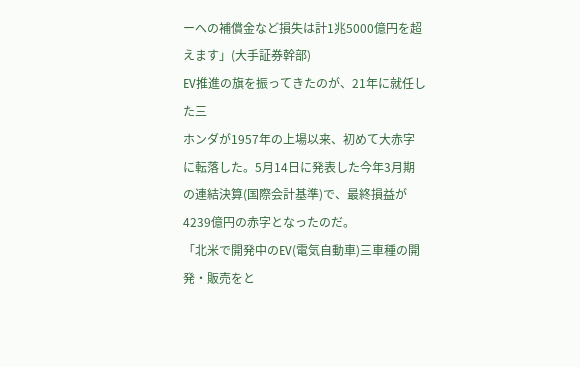ーへの補償金など損失は計1兆5000億円を超えます」(大手証券幹部)
EV推進の旗を振ってきたのが、21年に就任した三
ホンダが1957年の上場以来、初めて大赤字に転落した。5月14日に発表した今年3月期の連結決算(国際会計基準)で、最終損益が4239億円の赤字となったのだ。
「北米で開発中のEV(電気自動車)三車種の開発・販売をと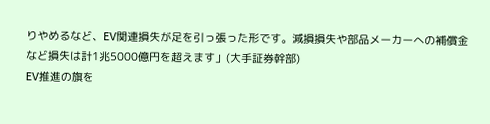りやめるなど、EV関連損失が足を引っ張った形です。減損損失や部品メーカーへの補償金など損失は計1兆5000億円を超えます」(大手証券幹部)
EV推進の旗を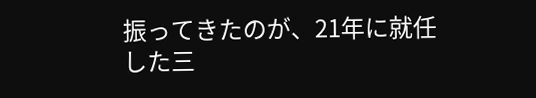振ってきたのが、21年に就任した三